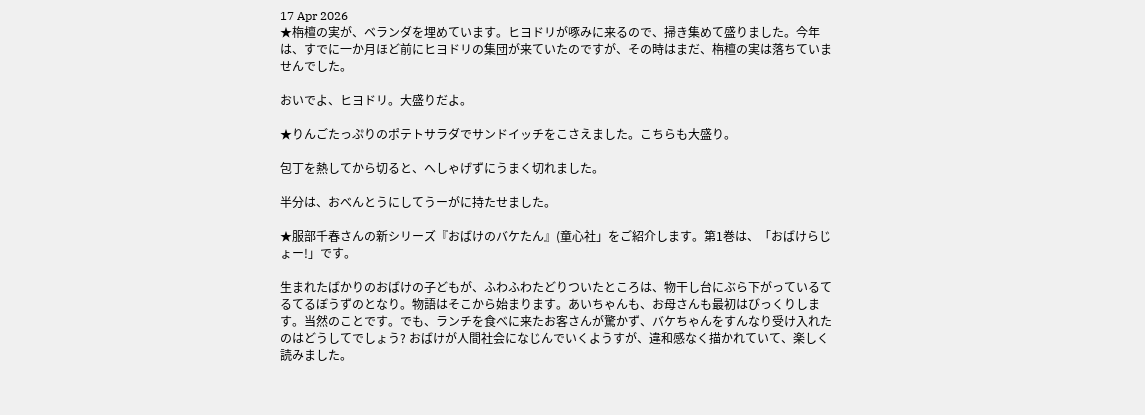17 Apr 2026
★栴檀の実が、ベランダを埋めています。ヒヨドリが啄みに来るので、掃き集めて盛りました。今年は、すでに一か月ほど前にヒヨドリの集団が来ていたのですが、その時はまだ、栴檀の実は落ちていませんでした。

おいでよ、ヒヨドリ。大盛りだよ。

★りんごたっぷりのポテトサラダでサンドイッチをこさえました。こちらも大盛り。

包丁を熱してから切ると、へしゃげずにうまく切れました。

半分は、おべんとうにしてうーがに持たせました。

★服部千春さんの新シリーズ『おばけのバケたん』(童心社」をご紹介します。第1巻は、「おばけらじょー!」です。

生まれたばかりのおばけの子どもが、ふわふわたどりついたところは、物干し台にぶら下がっているてるてるぼうずのとなり。物語はそこから始まります。あいちゃんも、お母さんも最初はびっくりします。当然のことです。でも、ランチを食べに来たお客さんが驚かず、バケちゃんをすんなり受け入れたのはどうしてでしょう? おばけが人間社会になじんでいくようすが、違和感なく描かれていて、楽しく読みました。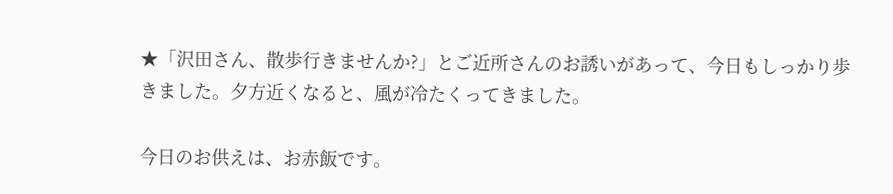★「沢田さん、散歩行きませんか?」とご近所さんのお誘いがあって、今日もしっかり歩きました。夕方近くなると、風が冷たくってきました。

今日のお供えは、お赤飯です。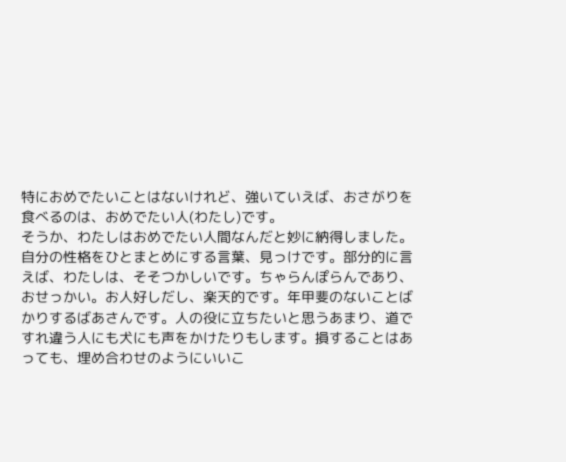特におめでたいことはないけれど、強いていえば、おさがりを食べるのは、おめでたい人(わたし)です。
そうか、わたしはおめでたい人間なんだと妙に納得しました。自分の性格をひとまとめにする言葉、見っけです。部分的に言えば、わたしは、そそつかしいです。ちゃらんぽらんであり、おせっかい。お人好しだし、楽天的です。年甲斐のないことばかりするばあさんです。人の役に立ちたいと思うあまり、道ですれ違う人にも犬にも声をかけたりもします。損することはあっても、埋め合わせのようにいいこ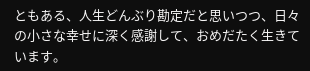ともある、人生どんぶり勘定だと思いつつ、日々の小さな幸せに深く感謝して、おめだたく生きています。